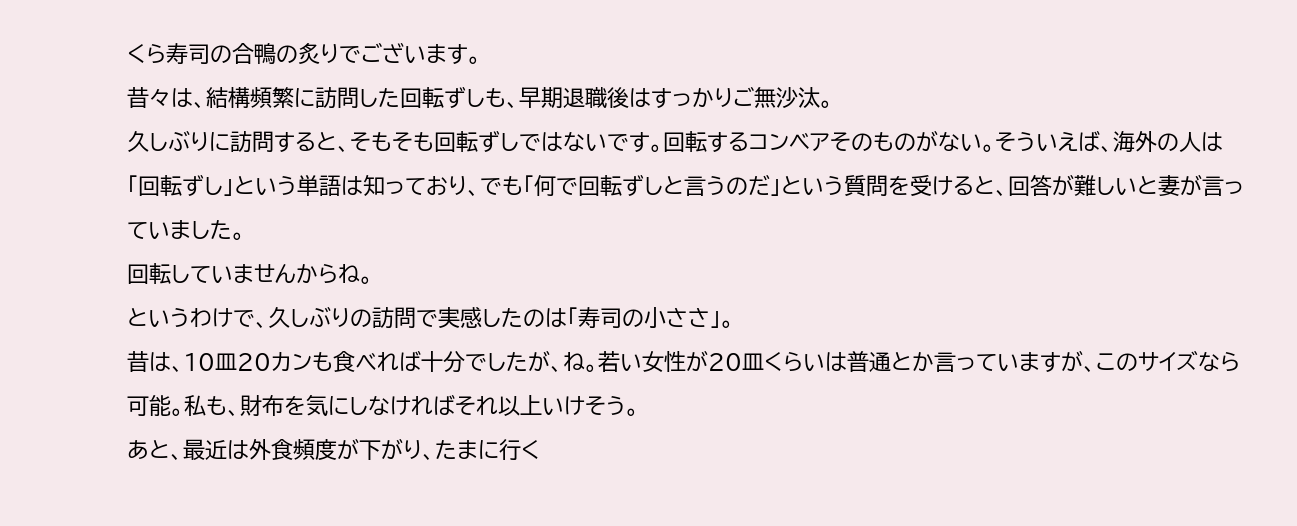くら寿司の合鴨の炙りでございます。
昔々は、結構頻繁に訪問した回転ずしも、早期退職後はすっかりご無沙汰。
久しぶりに訪問すると、そもそも回転ずしではないです。回転するコンベアそのものがない。そういえば、海外の人は「回転ずし」という単語は知っており、でも「何で回転ずしと言うのだ」という質問を受けると、回答が難しいと妻が言っていました。
回転していませんからね。
というわけで、久しぶりの訪問で実感したのは「寿司の小ささ」。
昔は、10皿20カンも食べれば十分でしたが、ね。若い女性が20皿くらいは普通とか言っていますが、このサイズなら可能。私も、財布を気にしなければそれ以上いけそう。
あと、最近は外食頻度が下がり、たまに行く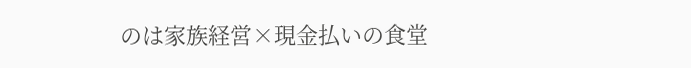のは家族経営×現金払いの食堂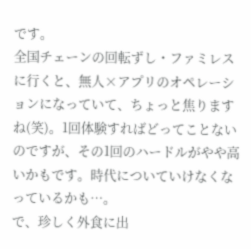です。
全国チェーンの回転ずし・ファミレスに行くと、無人×アプリのオペレーションになっていて、ちょっと焦りますね(笑)。1回体験すればどってことないのですが、その1回のハードルがやや高いかもです。時代についていけなくなっているかも…。
で、珍しく外食に出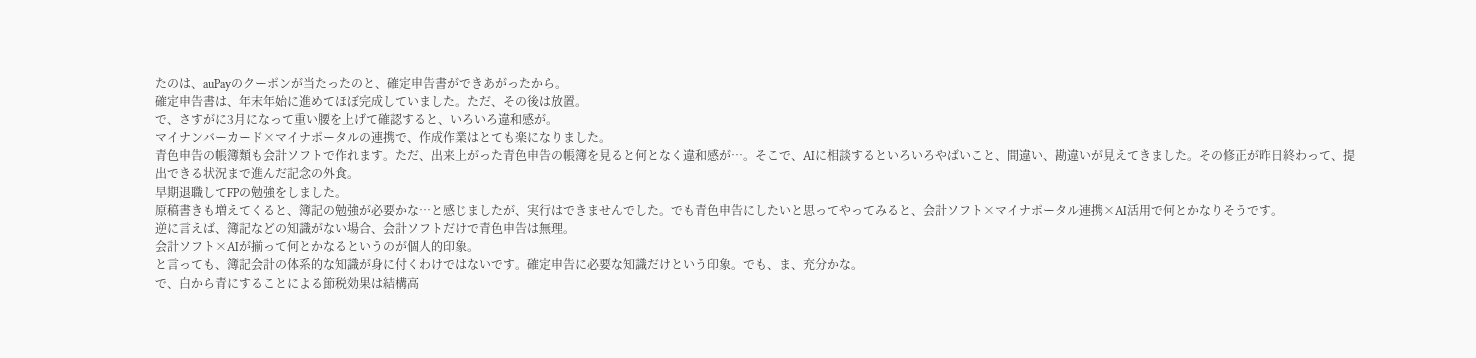たのは、auPayのクーポンが当たったのと、確定申告書ができあがったから。
確定申告書は、年末年始に進めてほぼ完成していました。ただ、その後は放置。
で、さすがに3月になって重い腰を上げて確認すると、いろいろ違和感が。
マイナンバーカード×マイナポータルの連携で、作成作業はとても楽になりました。
青色申告の帳簿類も会計ソフトで作れます。ただ、出来上がった青色申告の帳簿を見ると何となく違和感が…。そこで、AIに相談するといろいろやばいこと、間違い、勘違いが見えてきました。その修正が昨日終わって、提出できる状況まで進んだ記念の外食。
早期退職してFPの勉強をしました。
原稿書きも増えてくると、簿記の勉強が必要かな…と感じましたが、実行はできませんでした。でも青色申告にしたいと思ってやってみると、会計ソフト×マイナポータル連携×AI活用で何とかなりそうです。
逆に言えば、簿記などの知識がない場合、会計ソフトだけで青色申告は無理。
会計ソフト×AIが揃って何とかなるというのが個人的印象。
と言っても、簿記会計の体系的な知識が身に付くわけではないです。確定申告に必要な知識だけという印象。でも、ま、充分かな。
で、白から青にすることによる節税効果は結構高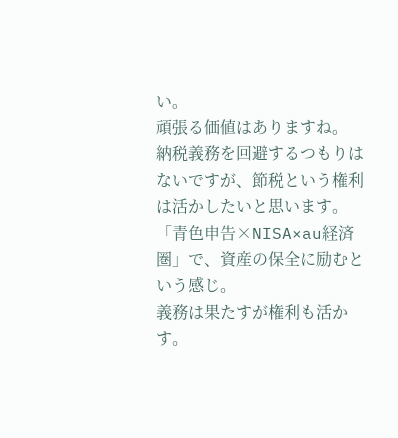い。
頑張る価値はありますね。
納税義務を回避するつもりはないですが、節税という権利は活かしたいと思います。
「青色申告×NISA×au経済圏」で、資産の保全に励むという感じ。
義務は果たすが権利も活かす。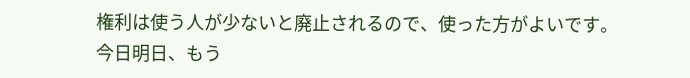権利は使う人が少ないと廃止されるので、使った方がよいです。
今日明日、もう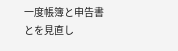一度帳簿と申告書とを見直し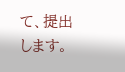て、提出します。